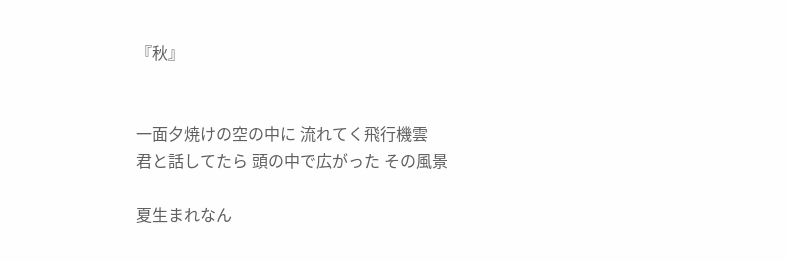『秋』


一面夕焼けの空の中に 流れてく飛行機雲
君と話してたら 頭の中で広がった その風景

夏生まれなん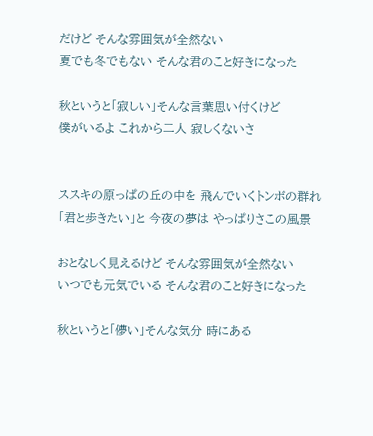だけど そんな雰囲気が全然ない
夏でも冬でもない そんな君のこと好きになった

秋というと「寂しい」そんな言葉思い付くけど
僕がいるよ これから二人 寂しくないさ


ススキの原っぱの丘の中を 飛んでいくトンボの群れ
「君と歩きたい」と 今夜の夢は やっぱりさこの風景

おとなしく見えるけど そんな雰囲気が全然ない
いつでも元気でいる そんな君のこと好きになった

秋というと「儚い」そんな気分 時にある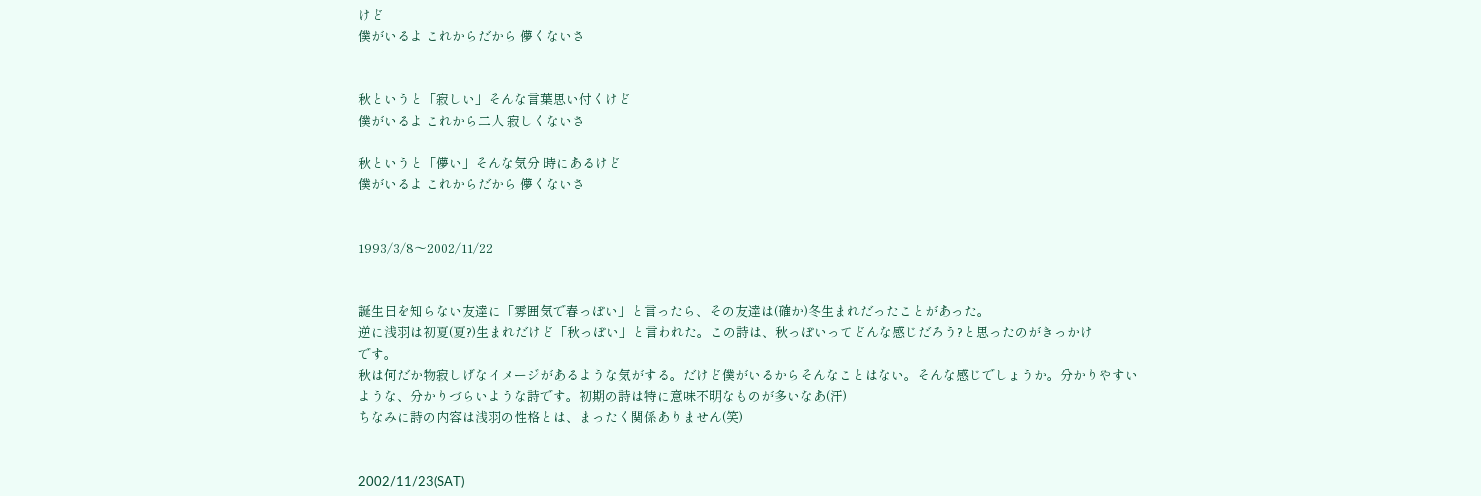けど
僕がいるよ これからだから 儚くないさ


秋というと「寂しい」そんな言葉思い付くけど
僕がいるよ これから二人 寂しくないさ

秋というと「儚い」そんな気分 時にあるけど
僕がいるよ これからだから 儚くないさ


1993/3/8〜2002/11/22


誕生日を知らない友達に「雰囲気で春っぽい」と言ったら、その友達は(確か)冬生まれだったことがあった。
逆に浅羽は初夏(夏?)生まれだけど「秋っぽい」と言われた。この詩は、秋っぽいってどんな感じだろう?と思ったのがきっかけ
です。
秋は何だか物寂しげなイメージがあるような気がする。だけど僕がいるからそんなことはない。そんな感じでしょうか。分かりやすい
ような、分かりづらいような詩です。初期の詩は特に意味不明なものが多いなあ(汗)
ちなみに詩の内容は浅羽の性格とは、まったく関係ありません(笑)


2002/11/23(SAT)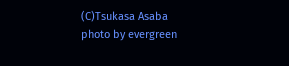(C)Tsukasa Asaba
photo by evergreen